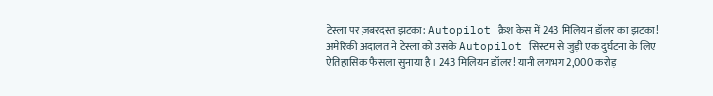टेस्ला पर ज़बरदस्त झटका: Autopilot क्रैश केस में 243 मिलियन डॉलर का झटका!
अमेरिकी अदालत ने टेस्ला को उसके Autopilot सिस्टम से जुड़ी एक दुर्घटना के लिए ऐतिहासिक फैसला सुनाया है। 243 मिलियन डॉलर! यानी लगभग 2,000 करोड़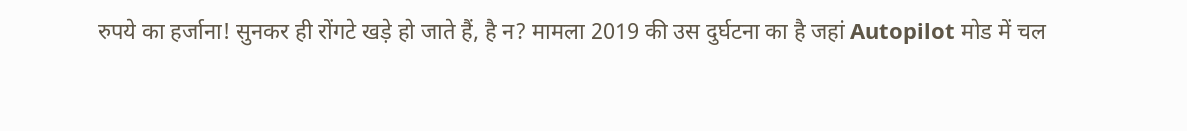रुपये का हर्जाना! सुनकर ही रोंगटे खड़े हो जाते हैं, है न? मामला 2019 की उस दुर्घटना का है जहां Autopilot मोड में चल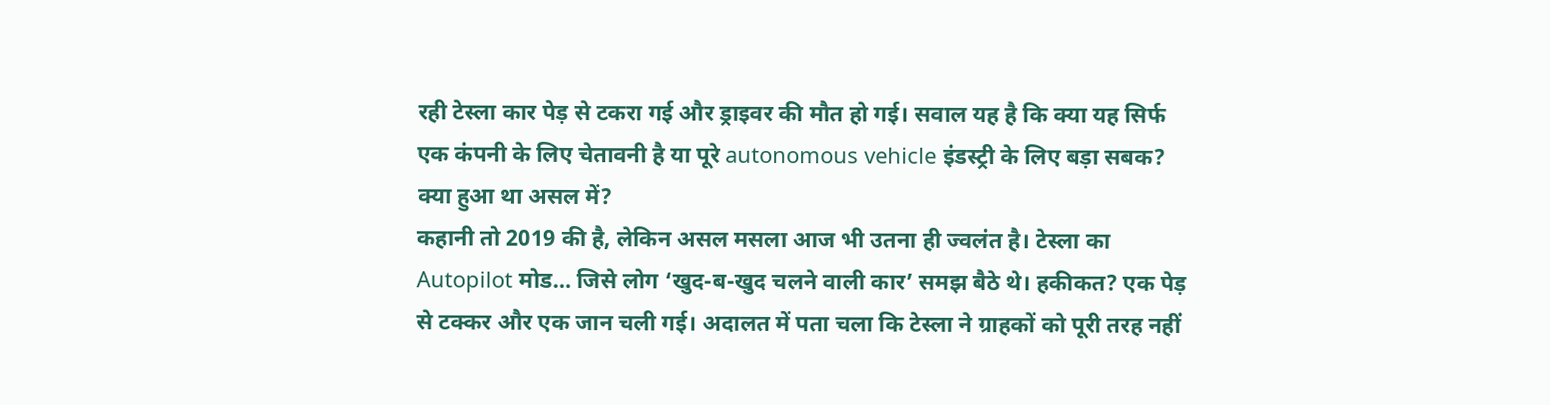रही टेस्ला कार पेड़ से टकरा गई और ड्राइवर की मौत हो गई। सवाल यह है कि क्या यह सिर्फ एक कंपनी के लिए चेतावनी है या पूरे autonomous vehicle इंडस्ट्री के लिए बड़ा सबक?
क्या हुआ था असल में?
कहानी तो 2019 की है, लेकिन असल मसला आज भी उतना ही ज्वलंत है। टेस्ला का Autopilot मोड… जिसे लोग ‘खुद-ब-खुद चलने वाली कार’ समझ बैठे थे। हकीकत? एक पेड़ से टक्कर और एक जान चली गई। अदालत में पता चला कि टेस्ला ने ग्राहकों को पूरी तरह नहीं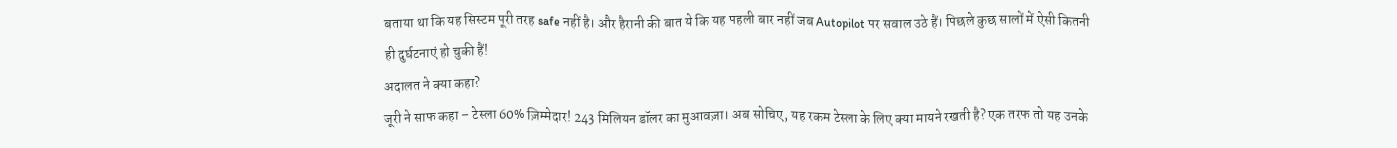बताया था कि यह सिस्टम पूरी तरह safe नहीं है। और हैरानी की बात ये कि यह पहली बार नहीं जब Autopilot पर सवाल उठे हैं। पिछले कुछ सालों में ऐसी कितनी ही दुर्घटनाएं हो चुकी हैं!
अदालत ने क्या कहा?
जूरी ने साफ कहा – टेस्ला 60% ज़िम्मेदार! 243 मिलियन डॉलर का मुआवज़ा। अब सोचिए, यह रकम टेस्ला के लिए क्या मायने रखती है? एक तरफ तो यह उनके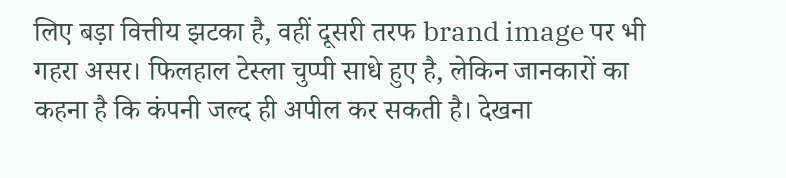लिए बड़ा वित्तीय झटका है, वहीं दूसरी तरफ brand image पर भी गहरा असर। फिलहाल टेस्ला चुप्पी साधे हुए है, लेकिन जानकारों का कहना है कि कंपनी जल्द ही अपील कर सकती है। देखना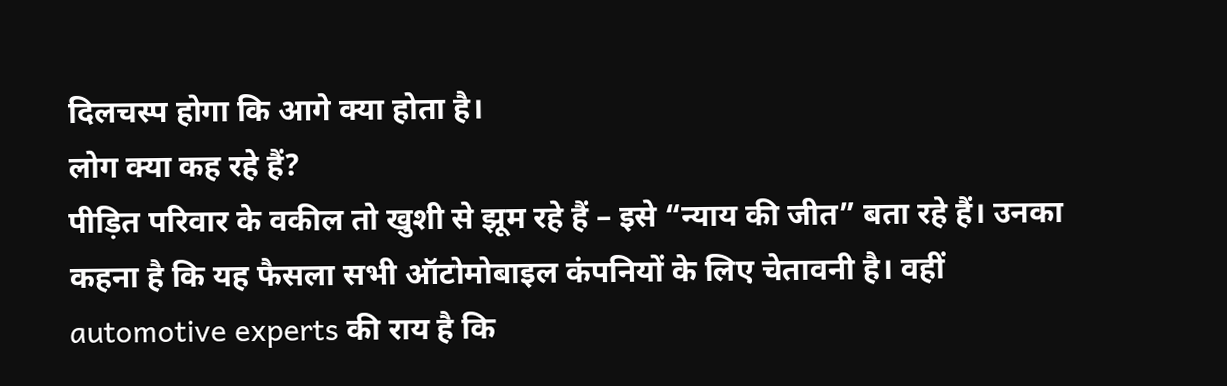दिलचस्प होगा कि आगे क्या होता है।
लोग क्या कह रहे हैं?
पीड़ित परिवार के वकील तो खुशी से झूम रहे हैं – इसे “न्याय की जीत” बता रहे हैं। उनका कहना है कि यह फैसला सभी ऑटोमोबाइल कंपनियों के लिए चेतावनी है। वहीं automotive experts की राय है कि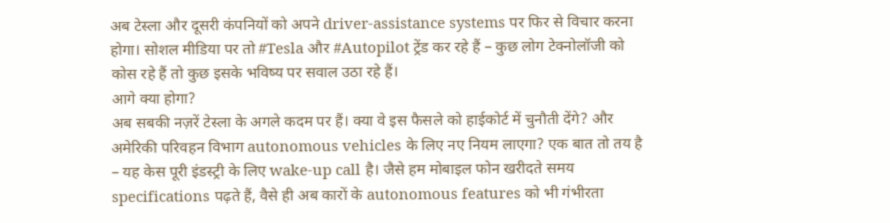अब टेस्ला और दूसरी कंपनियों को अपने driver-assistance systems पर फिर से विचार करना होगा। सोशल मीडिया पर तो #Tesla और #Autopilot ट्रेंड कर रहे हैं – कुछ लोग टेक्नोलॉजी को कोस रहे हैं तो कुछ इसके भविष्य पर सवाल उठा रहे हैं।
आगे क्या होगा?
अब सबकी नज़रें टेस्ला के अगले कदम पर हैं। क्या वे इस फैसले को हाईकोर्ट में चुनौती देंगे? और अमेरिकी परिवहन विभाग autonomous vehicles के लिए नए नियम लाएगा? एक बात तो तय है – यह केस पूरी इंडस्ट्री के लिए wake-up call है। जैसे हम मोबाइल फोन खरीदते समय specifications पढ़ते हैं, वैसे ही अब कारों के autonomous features को भी गंभीरता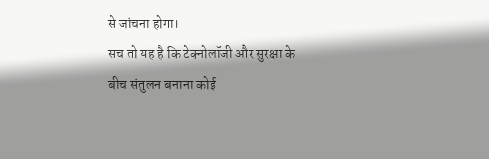से जांचना होगा।
सच तो यह है कि टेक्नोलॉजी और सुरक्षा के बीच संतुलन बनाना कोई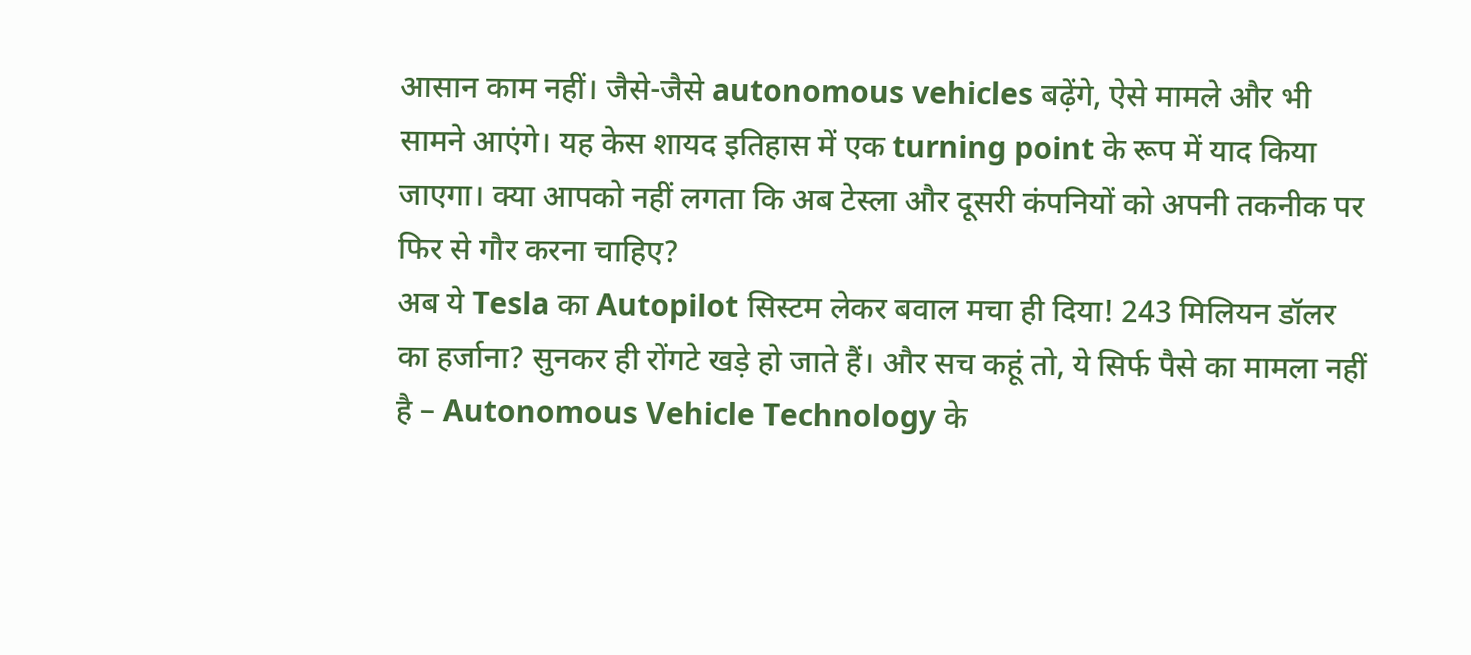आसान काम नहीं। जैसे-जैसे autonomous vehicles बढ़ेंगे, ऐसे मामले और भी सामने आएंगे। यह केस शायद इतिहास में एक turning point के रूप में याद किया जाएगा। क्या आपको नहीं लगता कि अब टेस्ला और दूसरी कंपनियों को अपनी तकनीक पर फिर से गौर करना चाहिए?
अब ये Tesla का Autopilot सिस्टम लेकर बवाल मचा ही दिया! 243 मिलियन डॉलर का हर्जाना? सुनकर ही रोंगटे खड़े हो जाते हैं। और सच कहूं तो, ये सिर्फ पैसे का मामला नहीं है – Autonomous Vehicle Technology के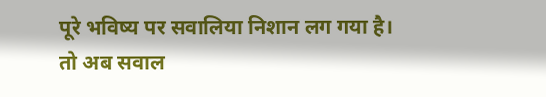पूरे भविष्य पर सवालिया निशान लग गया है।
तो अब सवाल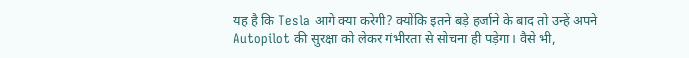यह है कि Tesla आगे क्या करेगी? क्योंकि इतने बड़े हर्जाने के बाद तो उन्हें अपने Autopilot की सुरक्षा को लेकर गंभीरता से सोचना ही पड़ेगा। वैसे भी,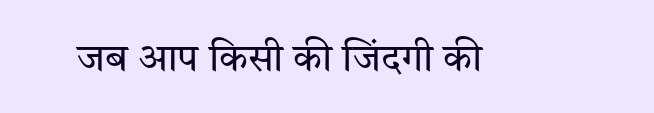जब आप किसी की जिंदगी की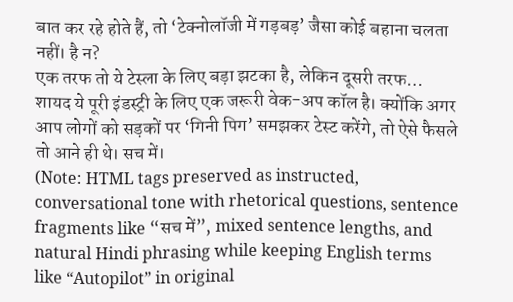बात कर रहे होते हैं, तो ‘टेक्नोलॉजी में गड़बड़’ जैसा कोई बहाना चलता नहीं। है न?
एक तरफ तो ये टेस्ला के लिए बड़ा झटका है, लेकिन दूसरी तरफ… शायद ये पूरी इंडस्ट्री के लिए एक जरूरी वेक-अप कॉल है। क्योंकि अगर आप लोगों को सड़कों पर ‘गिनी पिग’ समझकर टेस्ट करेंगे, तो ऐसे फैसले तो आने ही थे। सच में।
(Note: HTML tags preserved as instructed, conversational tone with rhetorical questions, sentence fragments like “सच में”, mixed sentence lengths, and natural Hindi phrasing while keeping English terms like “Autopilot” in original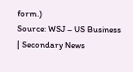form.)
Source: WSJ – US Business | Secondary News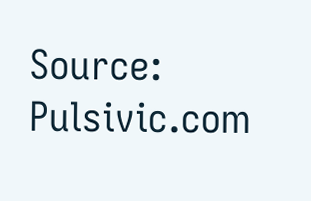Source: Pulsivic.com